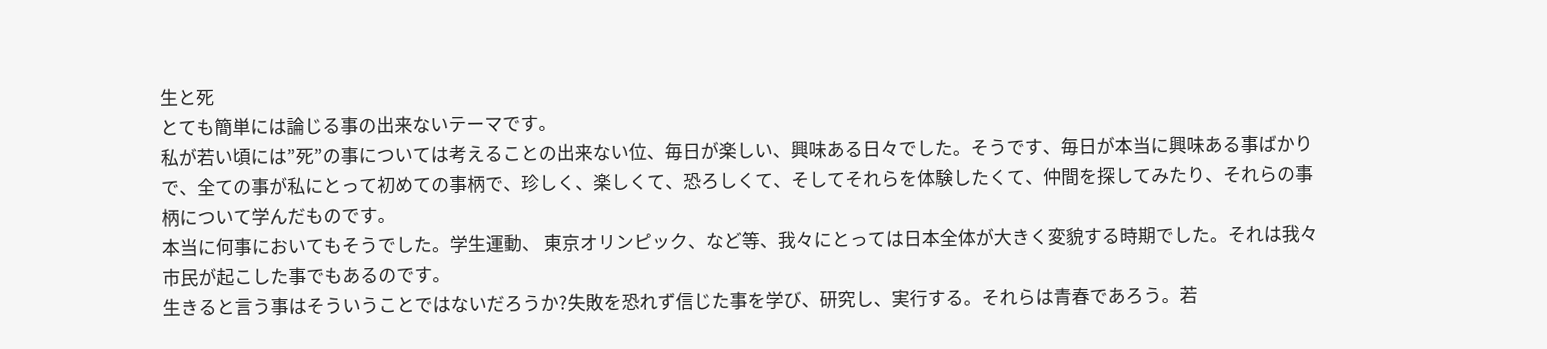生と死
とても簡単には論じる事の出来ないテーマです。
私が若い頃には”死”の事については考えることの出来ない位、毎日が楽しい、興味ある日々でした。そうです、毎日が本当に興味ある事ばかりで、全ての事が私にとって初めての事柄で、珍しく、楽しくて、恐ろしくて、そしてそれらを体験したくて、仲間を探してみたり、それらの事柄について学んだものです。
本当に何事においてもそうでした。学生運動、 東京オリンピック、など等、我々にとっては日本全体が大きく変貌する時期でした。それは我々市民が起こした事でもあるのです。
生きると言う事はそういうことではないだろうか?失敗を恐れず信じた事を学び、研究し、実行する。それらは青春であろう。若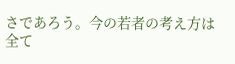さであろう。今の若者の考え方は全て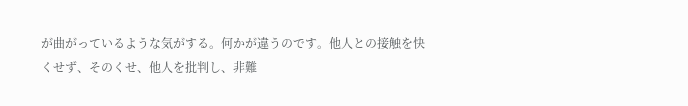が曲がっているような気がする。何かが違うのです。他人との接触を快くせず、そのくせ、他人を批判し、非難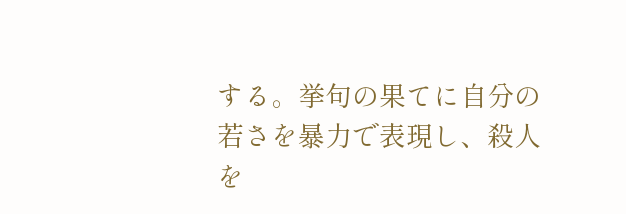する。挙句の果てに自分の若さを暴力で表現し、殺人を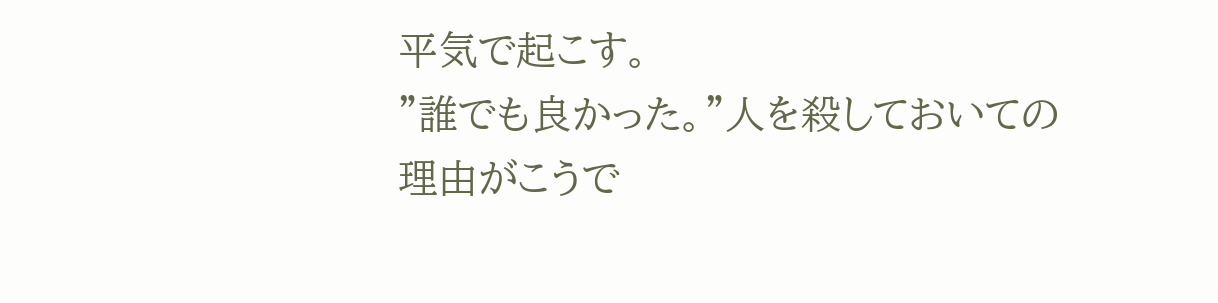平気で起こす。
”誰でも良かった。”人を殺しておいての理由がこうで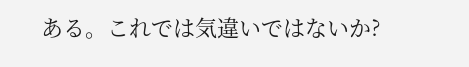ある。これでは気違いではないか?